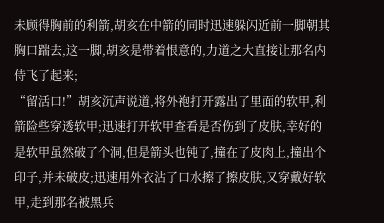未顾得胸前的利箭,胡亥在中箭的同时迅速躲闪近前一脚朝其胸口踹去,这一脚,胡亥是带着恨意的,力道之大直接让那名内侍飞了起来;
“留活口!”胡亥沉声说道,将外袍打开露出了里面的软甲,利箭险些穿透软甲;迅速打开软甲查看是否伤到了皮肤,幸好的是软甲虽然破了个洞,但是箭头也钝了,撞在了皮肉上,撞出个印子,并未破皮;迅速用外衣沾了口水擦了擦皮肤,又穿戴好软甲,走到那名被黑兵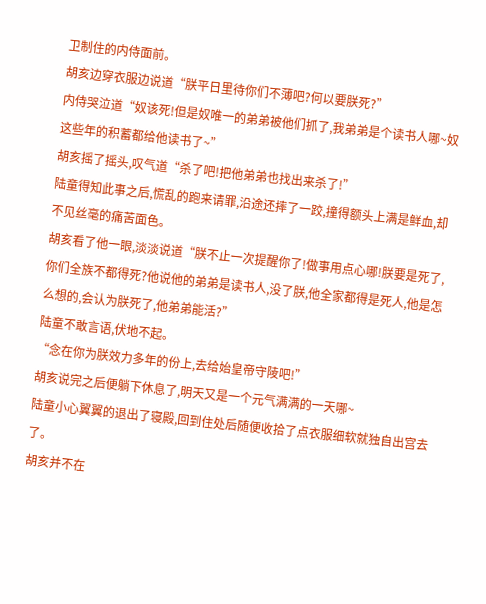卫制住的内侍面前。
胡亥边穿衣服边说道“朕平日里待你们不薄吧?何以要朕死?”
内侍哭泣道“奴该死!但是奴唯一的弟弟被他们抓了,我弟弟是个读书人哪~奴这些年的积蓄都给他读书了~”
胡亥摇了摇头,叹气道“杀了吧!把他弟弟也找出来杀了!”
陆童得知此事之后,慌乱的跑来请罪,沿途还摔了一跤,撞得额头上满是鲜血,却不见丝毫的痛苦面色。
胡亥看了他一眼,淡淡说道“朕不止一次提醒你了!做事用点心哪!朕要是死了,你们全族不都得死?他说他的弟弟是读书人,没了朕,他全家都得是死人,他是怎么想的,会认为朕死了,他弟弟能活?”
陆童不敢言语,伏地不起。
“念在你为朕效力多年的份上,去给始皇帝守陵吧!”
胡亥说完之后便躺下休息了,明天又是一个元气满满的一天哪~
陆童小心翼翼的退出了寝殿,回到住处后随便收拾了点衣服细软就独自出宫去了。
胡亥并不在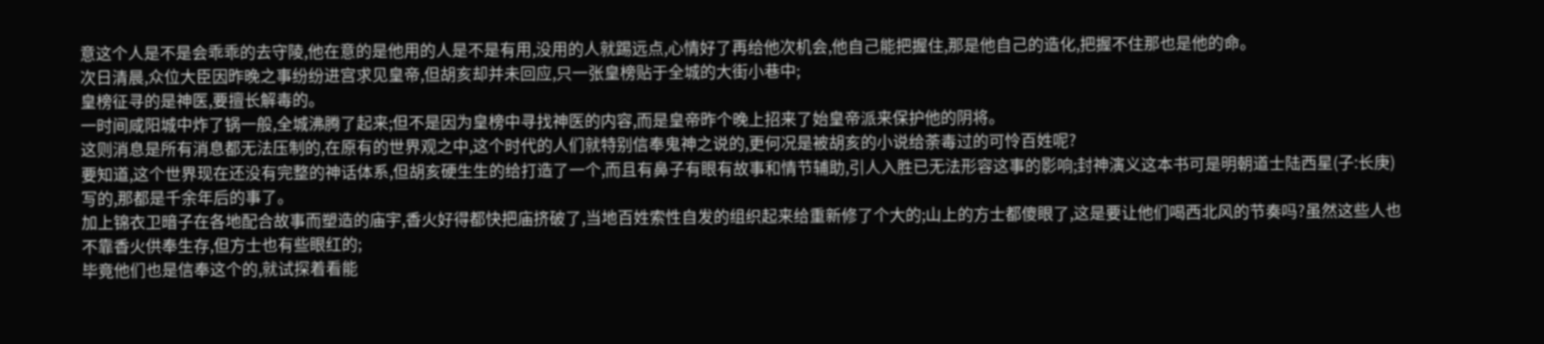意这个人是不是会乖乖的去守陵,他在意的是他用的人是不是有用,没用的人就踢远点,心情好了再给他次机会,他自己能把握住,那是他自己的造化,把握不住那也是他的命。
次日清晨,众位大臣因昨晚之事纷纷进宫求见皇帝,但胡亥却并未回应,只一张皇榜贴于全城的大街小巷中;
皇榜征寻的是神医,要擅长解毒的。
一时间咸阳城中炸了锅一般,全城沸腾了起来;但不是因为皇榜中寻找神医的内容,而是皇帝昨个晚上招来了始皇帝派来保护他的阴将。
这则消息是所有消息都无法压制的,在原有的世界观之中,这个时代的人们就特别信奉鬼神之说的,更何况是被胡亥的小说给荼毒过的可怜百姓呢?
要知道,这个世界现在还没有完整的神话体系,但胡亥硬生生的给打造了一个,而且有鼻子有眼有故事和情节辅助,引人入胜已无法形容这事的影响;封神演义这本书可是明朝道士陆西星(子:长庚)写的,那都是千余年后的事了。
加上锦衣卫暗子在各地配合故事而塑造的庙宇,香火好得都快把庙挤破了,当地百姓索性自发的组织起来给重新修了个大的;山上的方士都傻眼了,这是要让他们喝西北风的节奏吗?虽然这些人也不靠香火供奉生存,但方士也有些眼红的;
毕竟他们也是信奉这个的,就试探着看能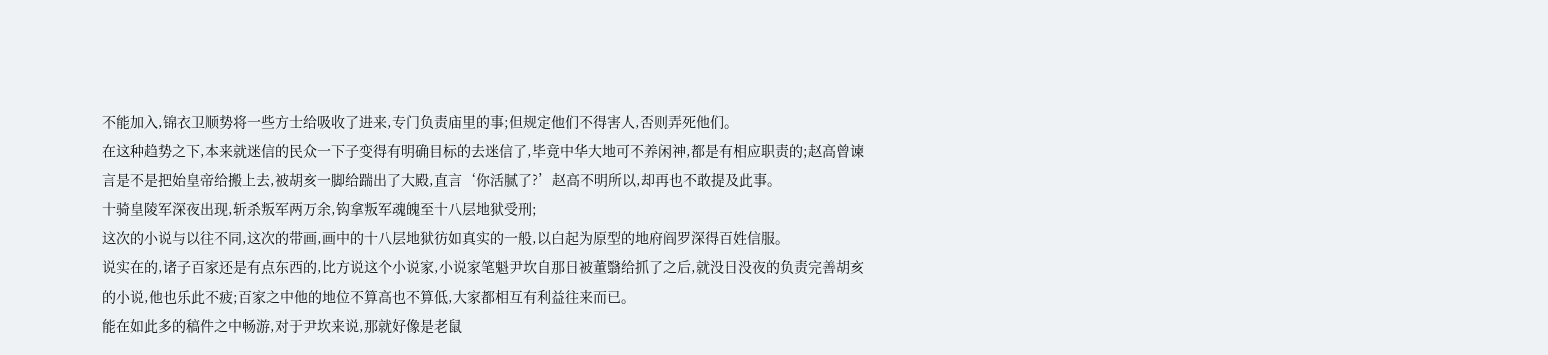不能加入,锦衣卫顺势将一些方士给吸收了进来,专门负责庙里的事;但规定他们不得害人,否则弄死他们。
在这种趋势之下,本来就迷信的民众一下子变得有明确目标的去迷信了,毕竟中华大地可不养闲神,都是有相应职责的;赵高曾谏言是不是把始皇帝给搬上去,被胡亥一脚给踹出了大殿,直言‘你活腻了?’赵高不明所以,却再也不敢提及此事。
十骑皇陵军深夜出现,斩杀叛军两万余,钩拿叛军魂魄至十八层地狱受刑;
这次的小说与以往不同,这次的带画,画中的十八层地狱彷如真实的一般,以白起为原型的地府阎罗深得百姓信服。
说实在的,诸子百家还是有点东西的,比方说这个小说家,小说家笔魁尹坎自那日被董翳给抓了之后,就没日没夜的负责完善胡亥的小说,他也乐此不疲;百家之中他的地位不算高也不算低,大家都相互有利益往来而已。
能在如此多的稿件之中畅游,对于尹坎来说,那就好像是老鼠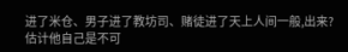进了米仓、男子进了教坊司、赌徒进了天上人间一般,出来?估计他自己是不可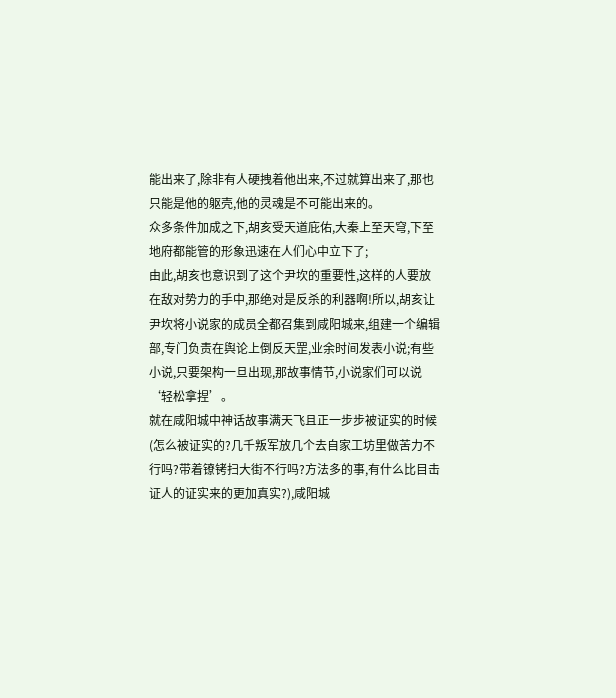能出来了,除非有人硬拽着他出来,不过就算出来了,那也只能是他的躯壳,他的灵魂是不可能出来的。
众多条件加成之下,胡亥受天道庇佑,大秦上至天穹,下至地府都能管的形象迅速在人们心中立下了;
由此,胡亥也意识到了这个尹坎的重要性,这样的人要放在敌对势力的手中,那绝对是反杀的利器啊!所以,胡亥让尹坎将小说家的成员全都召集到咸阳城来,组建一个编辑部,专门负责在舆论上倒反天罡,业余时间发表小说;有些小说,只要架构一旦出现,那故事情节,小说家们可以说‘轻松拿捏’。
就在咸阳城中神话故事满天飞且正一步步被证实的时候(怎么被证实的?几千叛军放几个去自家工坊里做苦力不行吗?带着镣铐扫大街不行吗?方法多的事,有什么比目击证人的证实来的更加真实?),咸阳城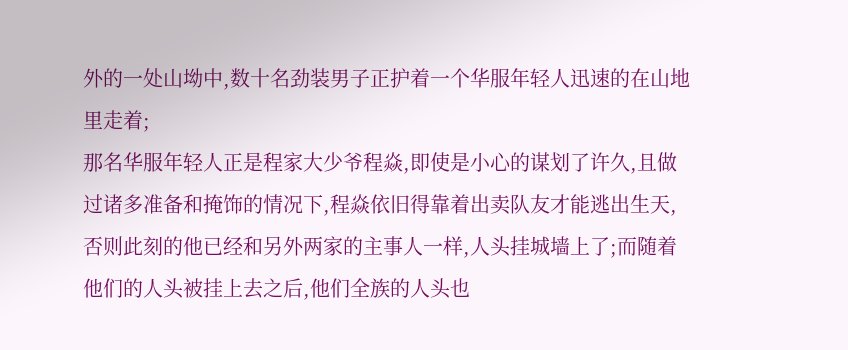外的一处山坳中,数十名劲装男子正护着一个华服年轻人迅速的在山地里走着;
那名华服年轻人正是程家大少爷程焱,即使是小心的谋划了许久,且做过诸多准备和掩饰的情况下,程焱依旧得靠着出卖队友才能逃出生天,否则此刻的他已经和另外两家的主事人一样,人头挂城墙上了;而随着他们的人头被挂上去之后,他们全族的人头也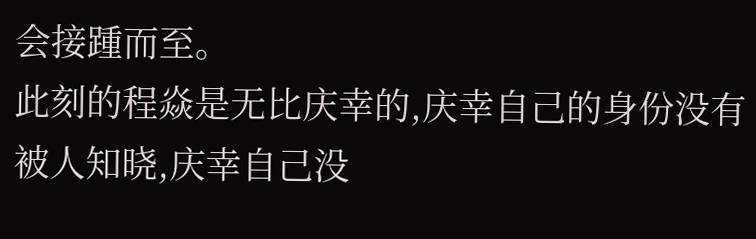会接踵而至。
此刻的程焱是无比庆幸的,庆幸自己的身份没有被人知晓,庆幸自己没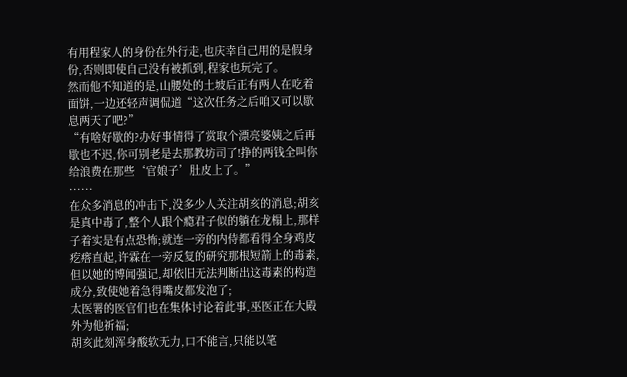有用程家人的身份在外行走,也庆幸自己用的是假身份,否则即使自己没有被抓到,程家也玩完了。
然而他不知道的是,山腰处的土坡后正有两人在吃着面饼,一边还轻声调侃道“这次任务之后咱又可以歇息两天了吧?”
“有啥好歇的?办好事情得了赏取个漂亮婆姨之后再歇也不迟,你可别老是去那教坊司了!挣的两钱全叫你给浪费在那些‘官娘子’肚皮上了。”
······
在众多消息的冲击下,没多少人关注胡亥的消息;胡亥是真中毒了,整个人跟个瘾君子似的躺在龙榻上,那样子着实是有点恐怖;就连一旁的内侍都看得全身鸡皮疙瘩直起,许霖在一旁反复的研究那根短箭上的毒素,但以她的博闻强记,却依旧无法判断出这毒素的构造成分,致使她着急得嘴皮都发泡了;
太医署的医官们也在集体讨论着此事,巫医正在大殿外为他祈福;
胡亥此刻浑身酸软无力,口不能言,只能以笔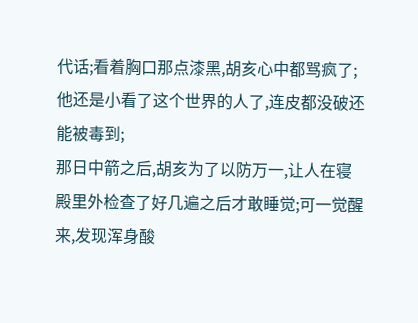代话;看着胸口那点漆黑,胡亥心中都骂疯了;
他还是小看了这个世界的人了,连皮都没破还能被毒到;
那日中箭之后,胡亥为了以防万一,让人在寝殿里外检查了好几遍之后才敢睡觉;可一觉醒来,发现浑身酸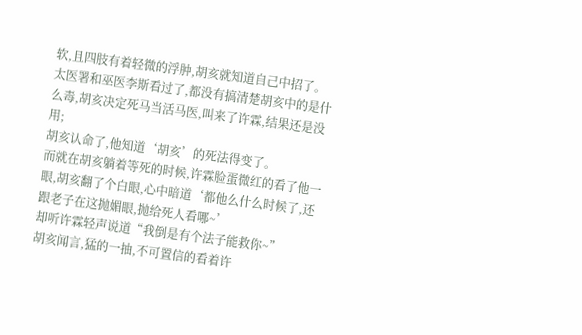软,且四肢有着轻微的浮肿,胡亥就知道自己中招了。
太医署和巫医李斯看过了,都没有搞清楚胡亥中的是什么毒,胡亥决定死马当活马医,叫来了许霖,结果还是没用;
胡亥认命了,他知道‘胡亥’的死法得变了。
而就在胡亥躺着等死的时候,许霖脸蛋微红的看了他一眼,胡亥翻了个白眼,心中暗道‘都他么什么时候了,还跟老子在这抛媚眼,抛给死人看哪~’
却听许霖轻声说道“我倒是有个法子能救你~”
胡亥闻言,猛的一抽,不可置信的看着许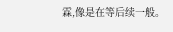霖,像是在等后续一般。